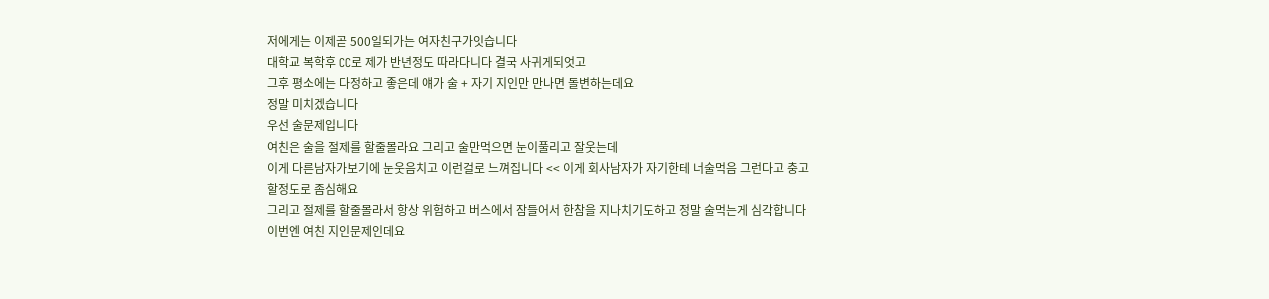저에게는 이제곧 500일되가는 여자친구가잇습니다
대학교 복학후 CC로 제가 반년정도 따라다니다 결국 사귀게되엇고
그후 평소에는 다정하고 좋은데 얘가 술 + 자기 지인만 만나면 돌변하는데요
정말 미치겠습니다
우선 술문제입니다
여친은 술을 절제를 할줄몰라요 그리고 술만먹으면 눈이풀리고 잘웃는데
이게 다른남자가보기에 눈웃음치고 이런걸로 느껴집니다 << 이게 회사남자가 자기한테 너술먹음 그런다고 충고할정도로 좀심해요
그리고 절제를 할줄몰라서 항상 위험하고 버스에서 잠들어서 한참을 지나치기도하고 정말 술먹는게 심각합니다
이번엔 여친 지인문제인데요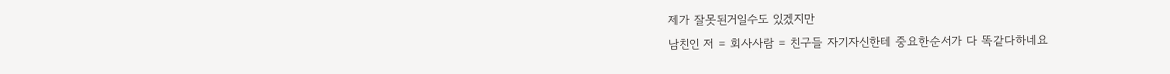제가 잘못된거일수도 있겠지만
남친인 저 = 회사사람 = 친구들 자기자신한테 중요한순서가 다 똑같다하네요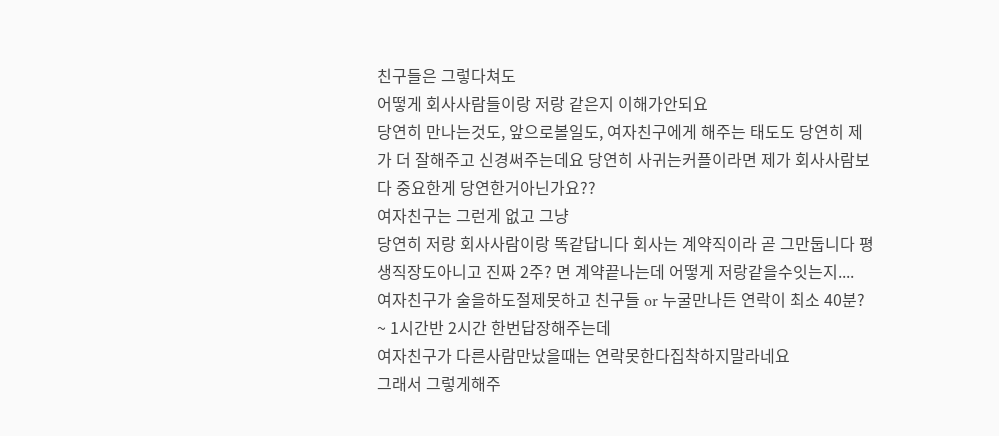친구들은 그렇다쳐도
어떻게 회사사람들이랑 저랑 같은지 이해가안되요
당연히 만나는것도, 앞으로볼일도, 여자친구에게 해주는 태도도 당연히 제가 더 잘해주고 신경써주는데요 당연히 사귀는커플이라면 제가 회사사람보다 중요한게 당연한거아닌가요??
여자친구는 그런게 없고 그냥
당연히 저랑 회사사람이랑 똑같답니다 회사는 계약직이라 곧 그만둡니다 평생직장도아니고 진짜 2주? 면 계약끝나는데 어떻게 저랑같을수잇는지....
여자친구가 술을하도절제못하고 친구들 or 누굴만나든 연락이 최소 40분? ~ 1시간반 2시간 한번답장해주는데
여자친구가 다른사람만났을때는 연락못한다집착하지말라네요
그래서 그렇게해주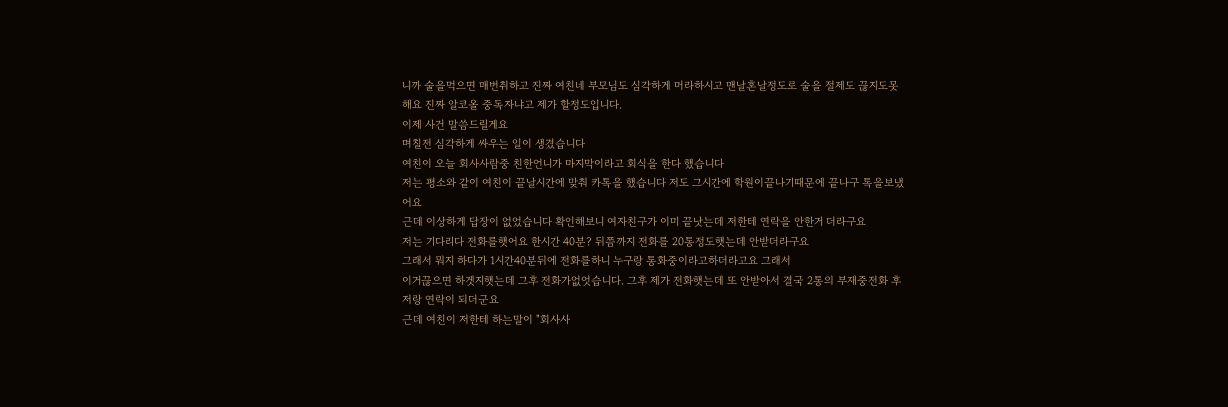니까 술을먹으면 매번취하고 진짜 여친네 부모님도 심각하게 머라하시고 맨날혼날정도로 술을 절제도 끊지도못해요 진짜 알코올 중독자냐고 제가 할정도입니다.
이제 사건 말씀드릴게요
며칠전 심각하게 싸우는 일이 생겼습니다
여친이 오늘 회사사람중 친한언니가 마지막이라고 회식을 한다 했습니다
저는 평소와 같이 여친이 끝날시간에 맞춰 카톡을 했습니다 저도 그시간에 학원이끝나기때문에 끝나구 톡을보냈어요
근데 이상하게 답장이 없었습니다 확인해보니 여자친구가 이미 끝낫는데 저한테 연락을 안한거 더라구요
저는 기다리다 전화를햇어요 한시간 40분? 뒤쯤까지 전화를 20통정도햇는데 안받더라구요
그래서 뭐지 하다가 1시간40분뒤에 전화를하니 누구랑 통화중이라고하더라고요 그래서
이거끊으면 하겟지햇는데 그후 전화가없엇습니다. 그후 제가 전화햇는데 또 안받아서 결국 2통의 부재중전화 후 저랑 연락이 되더군요
근데 여친이 저한테 하는말이 "회사사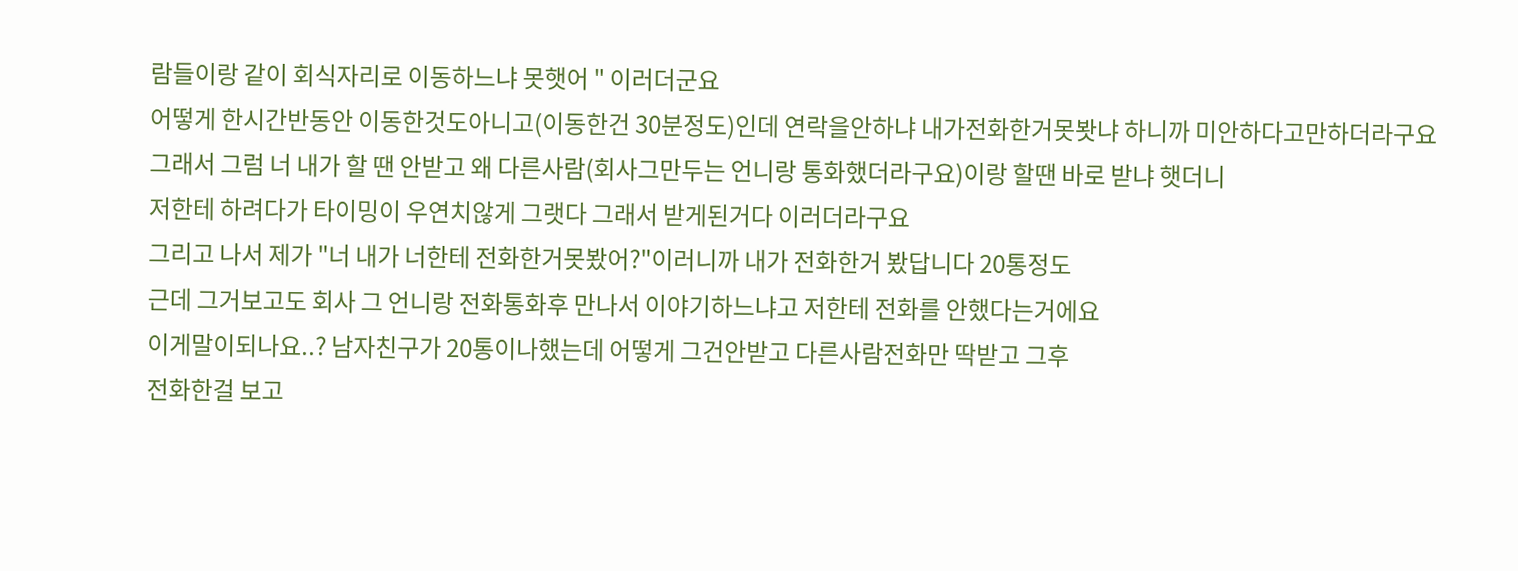람들이랑 같이 회식자리로 이동하느냐 못햇어 " 이러더군요
어떻게 한시간반동안 이동한것도아니고(이동한건 30분정도)인데 연락을안하냐 내가전화한거못봣냐 하니까 미안하다고만하더라구요
그래서 그럼 너 내가 할 땐 안받고 왜 다른사람(회사그만두는 언니랑 통화했더라구요)이랑 할땐 바로 받냐 햇더니
저한테 하려다가 타이밍이 우연치않게 그랫다 그래서 받게된거다 이러더라구요
그리고 나서 제가 "너 내가 너한테 전화한거못봤어?"이러니까 내가 전화한거 봤답니다 20통정도
근데 그거보고도 회사 그 언니랑 전화통화후 만나서 이야기하느냐고 저한테 전화를 안했다는거에요
이게말이되나요..? 남자친구가 20통이나했는데 어떻게 그건안받고 다른사람전화만 딱받고 그후
전화한걸 보고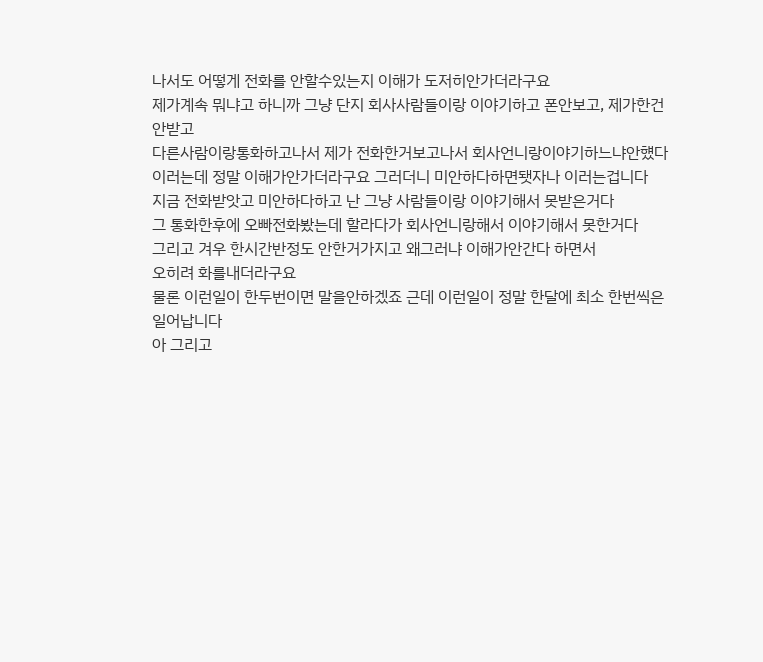나서도 어떻게 전화를 안할수있는지 이해가 도저히안가더라구요
제가계속 뭐냐고 하니까 그냥 단지 회사사람들이랑 이야기하고 폰안보고, 제가한건안받고
다른사람이랑통화하고나서 제가 전화한거보고나서 회사언니랑이야기하느냐안헀다 이러는데 정말 이해가안가더라구요 그러더니 미안하다하면됏자나 이러는겁니다
지금 전화받앗고 미안하다하고 난 그냥 사람들이랑 이야기해서 못받은거다
그 통화한후에 오빠전화봤는데 할라다가 회사언니랑해서 이야기해서 못한거다
그리고 겨우 한시간반정도 안한거가지고 왜그러냐 이해가안간다 하면서
오히려 화를내더라구요
물론 이런일이 한두번이면 말을안하겠죠 근데 이런일이 정말 한달에 최소 한번씩은 일어납니다
아 그리고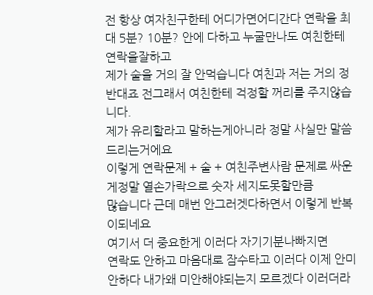전 항상 여자친구한테 어디가면어디간다 연락을 최대 5분? 10분? 안에 다하고 누굴만나도 여친한테 연락을잘하고
제가 술을 거의 잘 안먹습니다 여친과 저는 거의 정반대죠 전그래서 여친한테 걱정할 꺼리를 주지않습니다.
제가 유리할라고 말하는게아니라 정말 사실만 말씀드리는거에요
이렇게 연락문제 + 술 + 여친주변사람 문제로 싸운게정말 열손가락으로 숫자 세지도못할만큼
많습니다 근데 매번 안그러겟다하면서 이렇게 반복이되네요
여기서 더 중요한게 이러다 자기기분나빠지면
연락도 안하고 마음대로 잠수타고 이러다 이제 안미안하다 내가왜 미안해야되는지 모르겠다 이러더라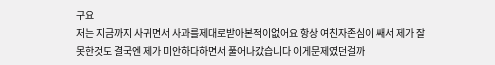구요
저는 지금까지 사귀면서 사과를제대로받아본적이없어요 항상 여친자존심이 쌔서 제가 잘못한것도 결국엔 제가 미안하다하면서 풀어나갔습니다 이게문제였던걸까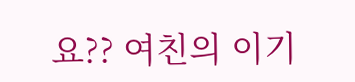요?? 여친의 이기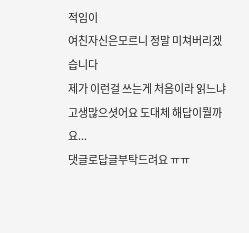적임이
여친자신은모르니 정말 미쳐버리겠습니다
제가 이런걸 쓰는게 처음이라 읽느냐 고생많으셧어요 도대체 해답이뭘까요...
댓글로답글부탁드려요 ㅠㅠ